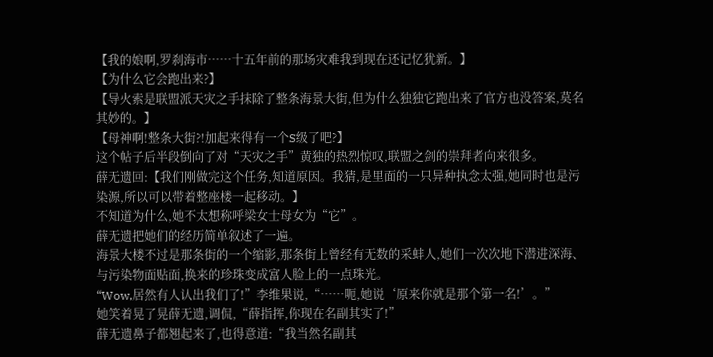【我的娘啊,罗刹海市……十五年前的那场灾难我到现在还记忆犹新。】
【为什么它会跑出来?】
【导火索是联盟派天灾之手抹除了整条海景大街,但为什么独独它跑出来了官方也没答案,莫名其妙的。】
【母神啊!整条大街?!加起来得有一个S级了吧?】
这个帖子后半段倒向了对“天灾之手”黄独的热烈惊叹,联盟之剑的崇拜者向来很多。
薛无遗回:【我们刚做完这个任务,知道原因。我猜,是里面的一只异种执念太强,她同时也是污染源,所以可以带着整座楼一起移动。】
不知道为什么,她不太想称呼梁女士母女为“它”。
薛无遗把她们的经历简单叙述了一遍。
海景大楼不过是那条街的一个缩影,那条街上曾经有无数的采蚌人,她们一次次地下潜进深海、与污染物面贴面,换来的珍珠变成富人脸上的一点珠光。
“Wow,居然有人认出我们了!”李维果说,“……呃,她说‘原来你就是那个第一名!’。”
她笑着晃了晃薛无遗,调侃,“薛指挥,你现在名副其实了!”
薛无遗鼻子都翘起来了,也得意道:“我当然名副其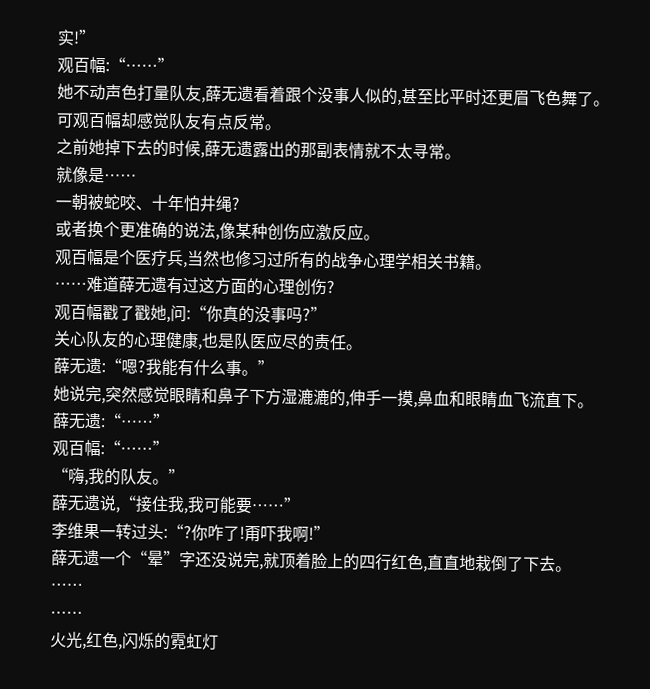实!”
观百幅:“……”
她不动声色打量队友,薛无遗看着跟个没事人似的,甚至比平时还更眉飞色舞了。
可观百幅却感觉队友有点反常。
之前她掉下去的时候,薛无遗露出的那副表情就不太寻常。
就像是……
一朝被蛇咬、十年怕井绳?
或者换个更准确的说法,像某种创伤应激反应。
观百幅是个医疗兵,当然也修习过所有的战争心理学相关书籍。
……难道薛无遗有过这方面的心理创伤?
观百幅戳了戳她,问:“你真的没事吗?”
关心队友的心理健康,也是队医应尽的责任。
薛无遗:“嗯?我能有什么事。”
她说完,突然感觉眼睛和鼻子下方湿漉漉的,伸手一摸,鼻血和眼睛血飞流直下。
薛无遗:“……”
观百幅:“……”
“嗨,我的队友。”
薛无遗说,“接住我,我可能要……”
李维果一转过头:“?你咋了!甭吓我啊!”
薛无遗一个“晕”字还没说完,就顶着脸上的四行红色,直直地栽倒了下去。
……
……
火光,红色,闪烁的霓虹灯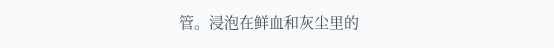管。浸泡在鲜血和灰尘里的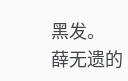黑发。
薛无遗的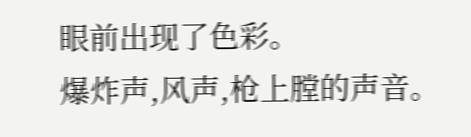眼前出现了色彩。
爆炸声,风声,枪上膛的声音。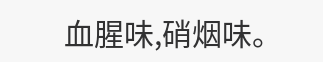血腥味,硝烟味。